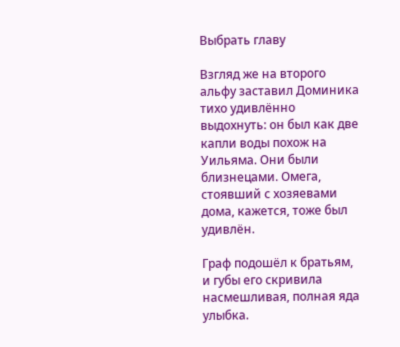Выбрать главу

Взгляд же на второго альфу заставил Доминика тихо удивлённо выдохнуть: он был как две капли воды похож на Уильяма. Они были близнецами. Омега, стоявший с хозяевами дома, кажется, тоже был удивлён.

Граф подошёл к братьям, и губы его скривила насмешливая, полная яда улыбка.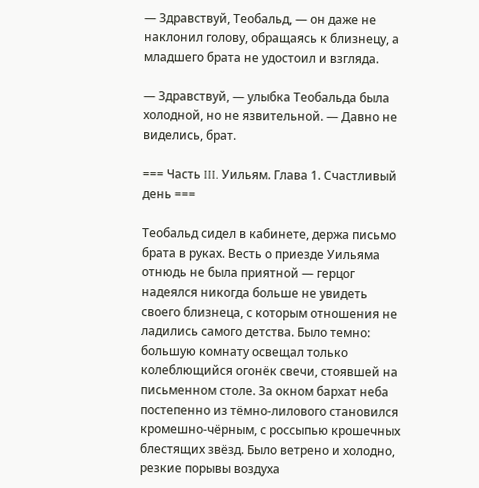— Здравствуй, Теобальд, — он даже не наклонил голову, обращаясь к близнецу, а младшего брата не удостоил и взгляда.

— Здравствуй, — улыбка Теобальда была холодной, но не язвительной. — Давно не виделись, брат.

=== Часть III. Уильям. Глава 1. Счастливый день ===

Теобальд сидел в кабинете, держа письмо брата в руках. Весть о приезде Уильяма отнюдь не была приятной — герцог надеялся никогда больше не увидеть своего близнеца, с которым отношения не ладились самого детства. Было темно: большую комнату освещал только колеблющийся огонёк свечи, стоявшей на письменном столе. За окном бархат неба постепенно из тёмно-лилового становился кромешно-чёрным, с россыпью крошечных блестящих звёзд. Было ветрено и холодно, резкие порывы воздуха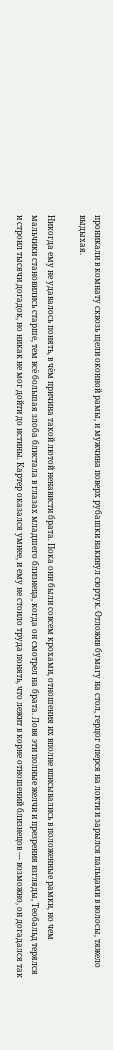проникали в комнату сквозь щели оконной рамы, и мужчина поверх рубашки накинул сюртук. Отложив бумагу на стол, герцог оперся на локти и зарылся пальцами в волосы, тяжело выдыхая.

Никогда ему не удавалось понять, в чём причина такой лютой ненависти брата. Пока они были совсем крохами, отношения их вполне вписывались в положенные рамки, но чем мальчики становились старше, тем всё большая злоба блистала в глазах младшего близнеца, когда он смотрел на брата. Ловя эти полные желчи и презрения взгляды, Теобальд терялся и строил тысячи догадок, но никак не мог дойти до истины. Картер оказался умнее, и ему не стоило труда понять, что лежит в корне отношений близнецов — возможно, он догадался так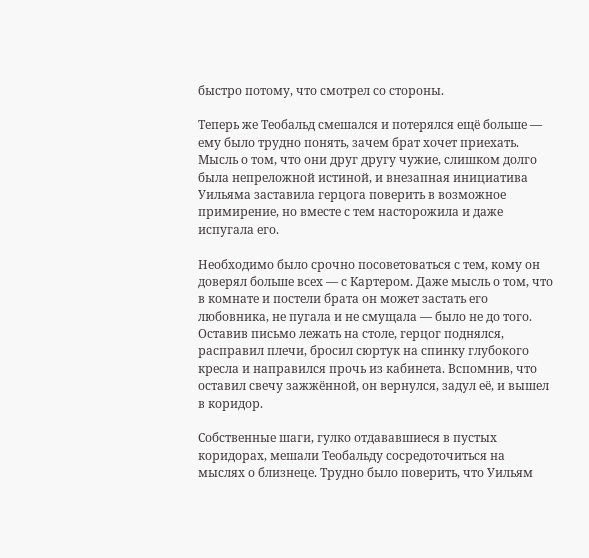быстро потому, что смотрел со стороны.

Теперь же Теобальд смешался и потерялся ещё больше — ему было трудно понять, зачем брат хочет приехать. Мысль о том, что они друг другу чужие, слишком долго была непреложной истиной, и внезапная инициатива Уильяма заставила герцога поверить в возможное примирение, но вместе с тем насторожила и даже испугала его.

Необходимо было срочно посоветоваться с тем, кому он доверял больше всех — с Картером. Даже мысль о том, что в комнате и постели брата он может застать его любовника, не пугала и не смущала — было не до того. Оставив письмо лежать на столе, герцог поднялся, расправил плечи, бросил сюртук на спинку глубокого кресла и направился прочь из кабинета. Вспомнив, что оставил свечу зажжённой, он вернулся, задул её, и вышел в коридор.

Собственные шаги, гулко отдававшиеся в пустых коридорах, мешали Теобальду сосредоточиться на мыслях о близнеце. Трудно было поверить, что Уильям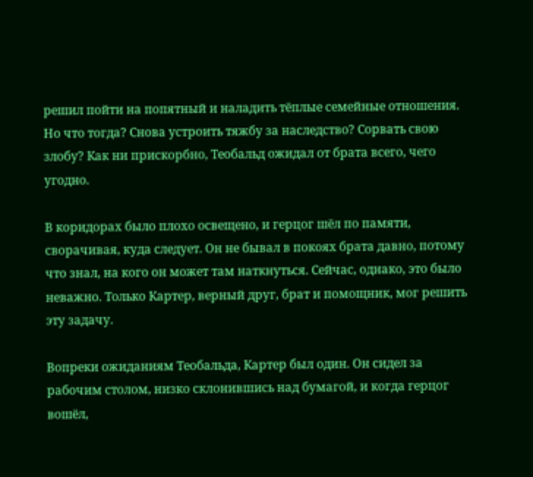решил пойти на попятный и наладить тёплые семейные отношения. Но что тогда? Снова устроить тяжбу за наследство? Сорвать свою злобу? Как ни прискорбно, Теобальд ожидал от брата всего, чего угодно.

В коридорах было плохо освещено, и герцог шёл по памяти, сворачивая, куда следует. Он не бывал в покоях брата давно, потому что знал, на кого он может там наткнуться. Сейчас, однако, это было неважно. Только Картер, верный друг, брат и помощник, мог решить эту задачу.

Вопреки ожиданиям Теобальда, Картер был один. Он сидел за рабочим столом, низко склонившись над бумагой, и когда герцог вошёл,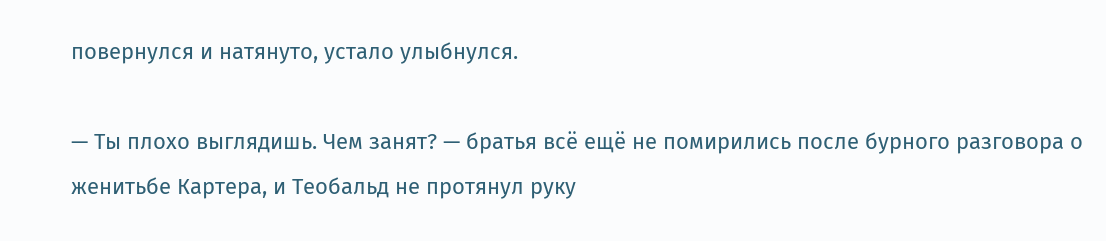повернулся и натянуто, устало улыбнулся.

— Ты плохо выглядишь. Чем занят? — братья всё ещё не помирились после бурного разговора о женитьбе Картера, и Теобальд не протянул руку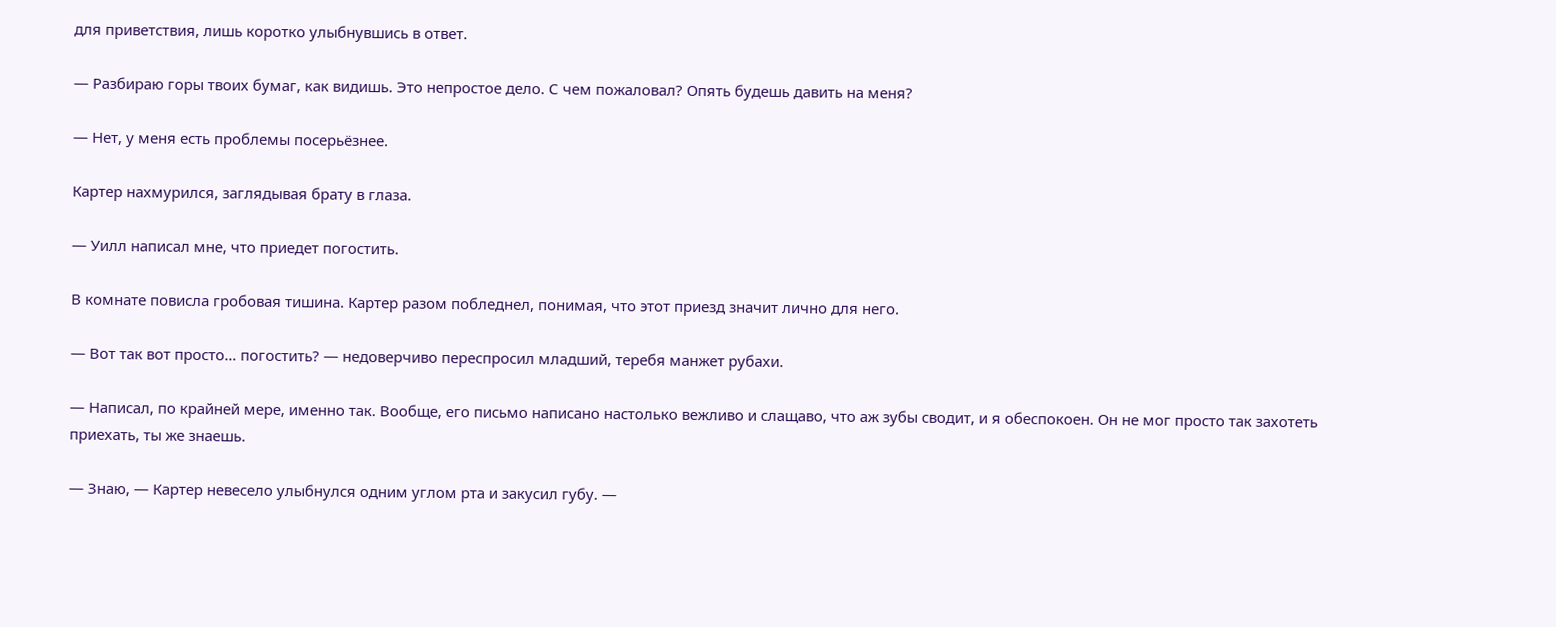для приветствия, лишь коротко улыбнувшись в ответ.

— Разбираю горы твоих бумаг, как видишь. Это непростое дело. С чем пожаловал? Опять будешь давить на меня?

— Нет, у меня есть проблемы посерьёзнее.

Картер нахмурился, заглядывая брату в глаза.

— Уилл написал мне, что приедет погостить.

В комнате повисла гробовая тишина. Картер разом побледнел, понимая, что этот приезд значит лично для него.

— Вот так вот просто… погостить? — недоверчиво переспросил младший, теребя манжет рубахи.

— Написал, по крайней мере, именно так. Вообще, его письмо написано настолько вежливо и слащаво, что аж зубы сводит, и я обеспокоен. Он не мог просто так захотеть приехать, ты же знаешь.

— Знаю, — Картер невесело улыбнулся одним углом рта и закусил губу. —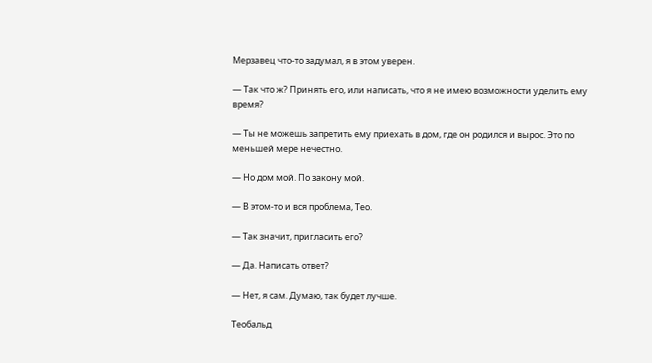Мерзавец что-то задумал, я в этом уверен.

— Так что ж? Принять его, или написать, что я не имею возможности уделить ему время?

— Ты не можешь запретить ему приехать в дом, где он родился и вырос. Это по меньшей мере нечестно.

— Но дом мой. По закону мой.

— В этом-то и вся проблема, Тео.

— Так значит, пригласить его?

— Да. Написать ответ?

— Нет, я сам. Думаю, так будет лучше.

Теобальд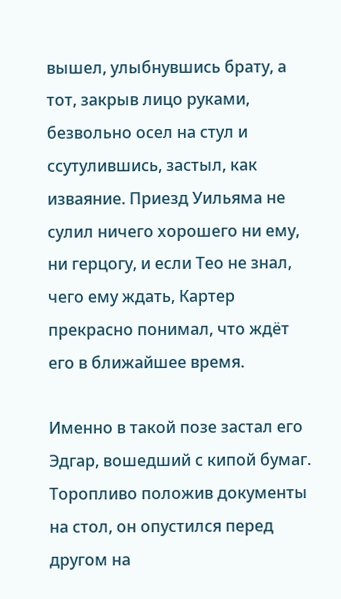вышел, улыбнувшись брату, а тот, закрыв лицо руками, безвольно осел на стул и ссутулившись, застыл, как изваяние. Приезд Уильяма не сулил ничего хорошего ни ему, ни герцогу, и если Тео не знал, чего ему ждать, Картер прекрасно понимал, что ждёт его в ближайшее время.

Именно в такой позе застал его Эдгар, вошедший с кипой бумаг. Торопливо положив документы на стол, он опустился перед другом на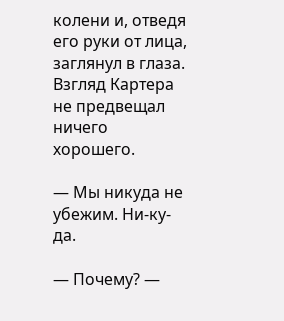колени и, отведя его руки от лица, заглянул в глаза. Взгляд Картера не предвещал ничего хорошего.

— Мы никуда не убежим. Ни-ку-да.

— Почему? —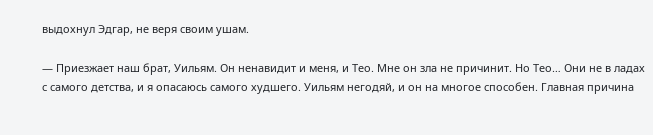выдохнул Эдгар, не веря своим ушам.

— Приезжает наш брат, Уильям. Он ненавидит и меня, и Тео. Мне он зла не причинит. Но Тео… Они не в ладах с самого детства, и я опасаюсь самого худшего. Уильям негодяй, и он на многое способен. Главная причина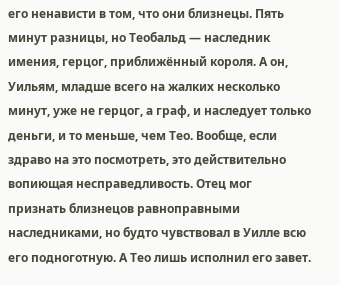его ненависти в том, что они близнецы. Пять минут разницы, но Теобальд — наследник имения, герцог, приближённый короля. А он, Уильям, младше всего на жалких несколько минут, уже не герцог, а граф, и наследует только деньги, и то меньше, чем Тео. Вообще, если здраво на это посмотреть, это действительно вопиющая несправедливость. Отец мог признать близнецов равноправными наследниками, но будто чувствовал в Уилле всю его подноготную. А Тео лишь исполнил его завет.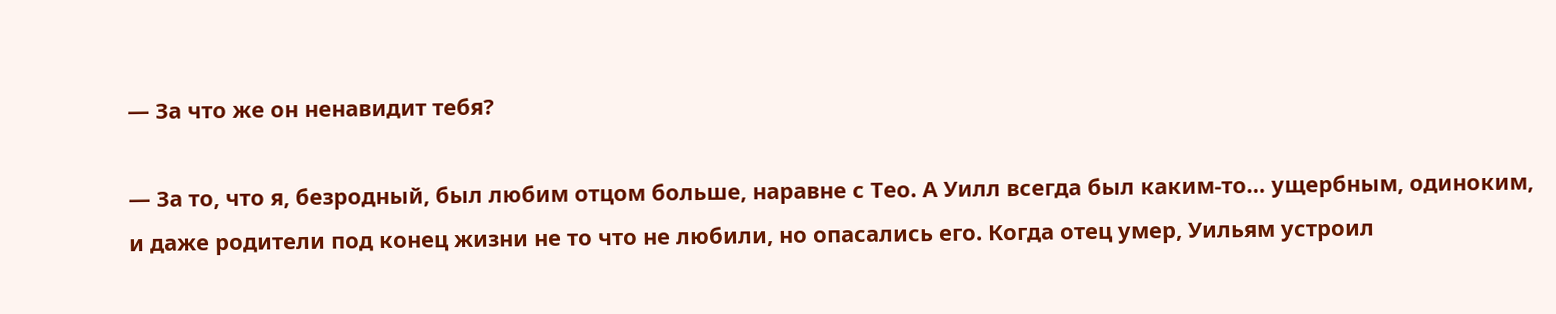— За что же он ненавидит тебя?

— За то, что я, безродный, был любим отцом больше, наравне с Тео. А Уилл всегда был каким-то… ущербным, одиноким, и даже родители под конец жизни не то что не любили, но опасались его. Когда отец умер, Уильям устроил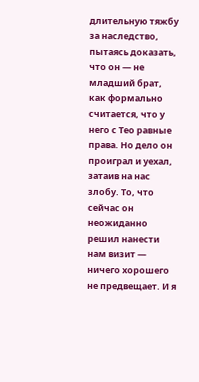длительную тяжбу за наследство, пытаясь доказать, что он — не младший брат, как формально считается, что у него с Тео равные права. Но дело он проиграл и уехал, затаив на нас злобу. То, что сейчас он неожиданно решил нанести нам визит — ничего хорошего не предвещает. И я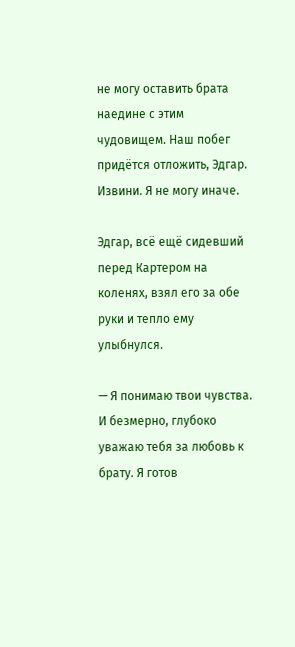не могу оставить брата наедине с этим чудовищем. Наш побег придётся отложить, Эдгар. Извини. Я не могу иначе.

Эдгар, всё ещё сидевший перед Картером на коленях, взял его за обе руки и тепло ему улыбнулся.

— Я понимаю твои чувства. И безмерно, глубоко уважаю тебя за любовь к брату. Я готов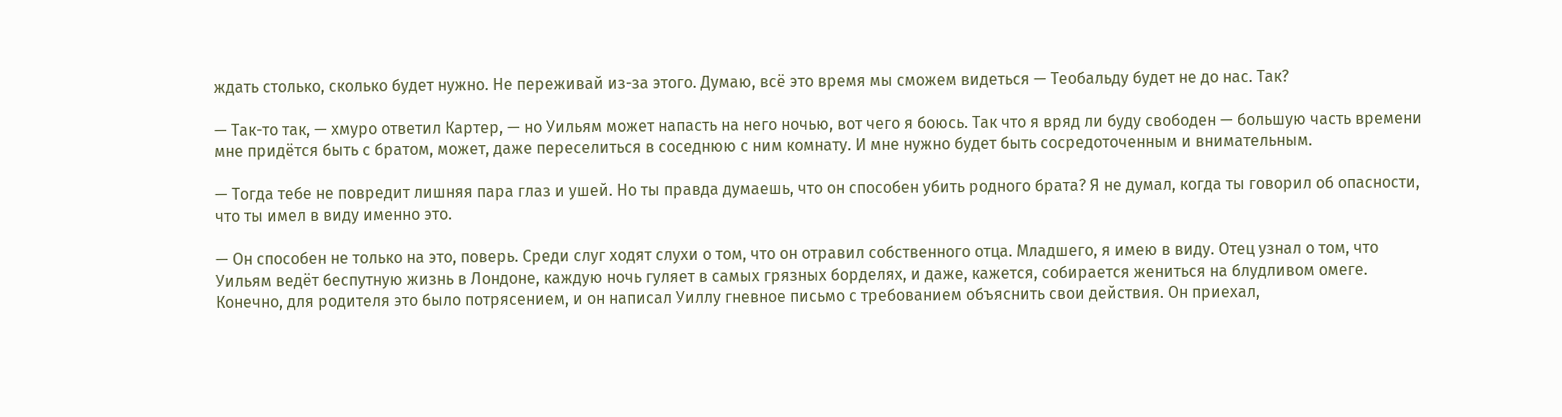ждать столько, сколько будет нужно. Не переживай из-за этого. Думаю, всё это время мы сможем видеться — Теобальду будет не до нас. Так?

— Так-то так, — хмуро ответил Картер, — но Уильям может напасть на него ночью, вот чего я боюсь. Так что я вряд ли буду свободен — большую часть времени мне придётся быть с братом, может, даже переселиться в соседнюю с ним комнату. И мне нужно будет быть сосредоточенным и внимательным.

— Тогда тебе не повредит лишняя пара глаз и ушей. Но ты правда думаешь, что он способен убить родного брата? Я не думал, когда ты говорил об опасности, что ты имел в виду именно это.

— Он способен не только на это, поверь. Среди слуг ходят слухи о том, что он отравил собственного отца. Младшего, я имею в виду. Отец узнал о том, что Уильям ведёт беспутную жизнь в Лондоне, каждую ночь гуляет в самых грязных борделях, и даже, кажется, собирается жениться на блудливом омеге. Конечно, для родителя это было потрясением, и он написал Уиллу гневное письмо с требованием объяснить свои действия. Он приехал,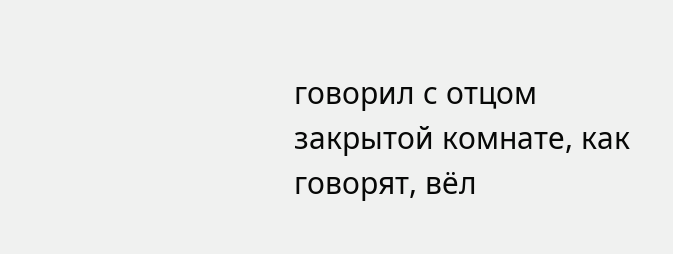говорил с отцом закрытой комнате, как говорят, вёл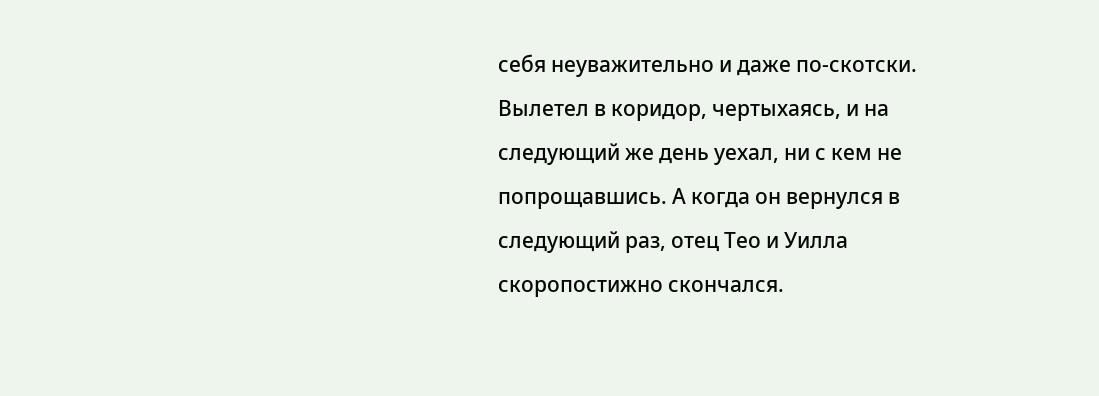себя неуважительно и даже по-скотски. Вылетел в коридор, чертыхаясь, и на следующий же день уехал, ни с кем не попрощавшись. А когда он вернулся в следующий раз, отец Тео и Уилла скоропостижно скончался.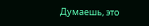Думаешь, это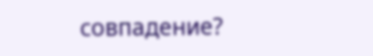совпадение?